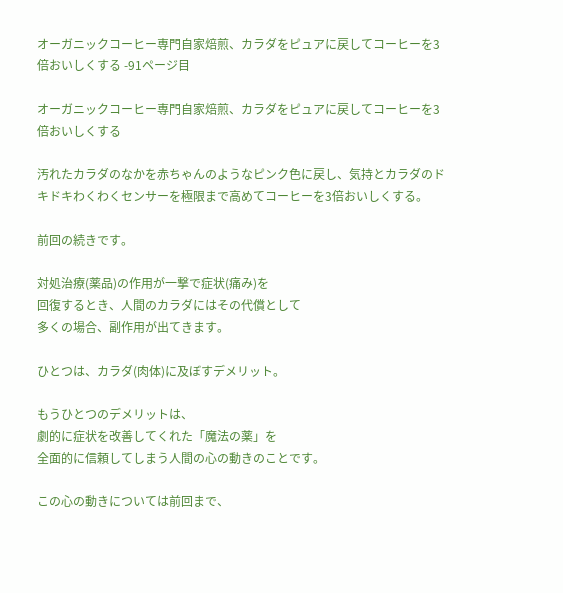オーガニックコーヒー専門自家焙煎、カラダをピュアに戻してコーヒーを3倍おいしくする -91ページ目

オーガニックコーヒー専門自家焙煎、カラダをピュアに戻してコーヒーを3倍おいしくする

汚れたカラダのなかを赤ちゃんのようなピンク色に戻し、気持とカラダのドキドキわくわくセンサーを極限まで高めてコーヒーを3倍おいしくする。

前回の続きです。

対処治療(薬品)の作用が一撃で症状(痛み)を
回復するとき、人間のカラダにはその代償として
多くの場合、副作用が出てきます。

ひとつは、カラダ(肉体)に及ぼすデメリット。

もうひとつのデメリットは、
劇的に症状を改善してくれた「魔法の薬」を
全面的に信頼してしまう人間の心の動きのことです。

この心の動きについては前回まで、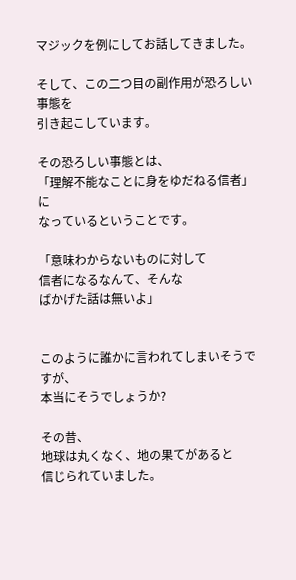マジックを例にしてお話してきました。

そして、この二つ目の副作用が恐ろしい事態を
引き起こしています。

その恐ろしい事態とは、
「理解不能なことに身をゆだねる信者」に
なっているということです。

「意味わからないものに対して
信者になるなんて、そんな
ばかげた話は無いよ」


このように誰かに言われてしまいそうですが、
本当にそうでしょうか?

その昔、
地球は丸くなく、地の果てがあると
信じられていました。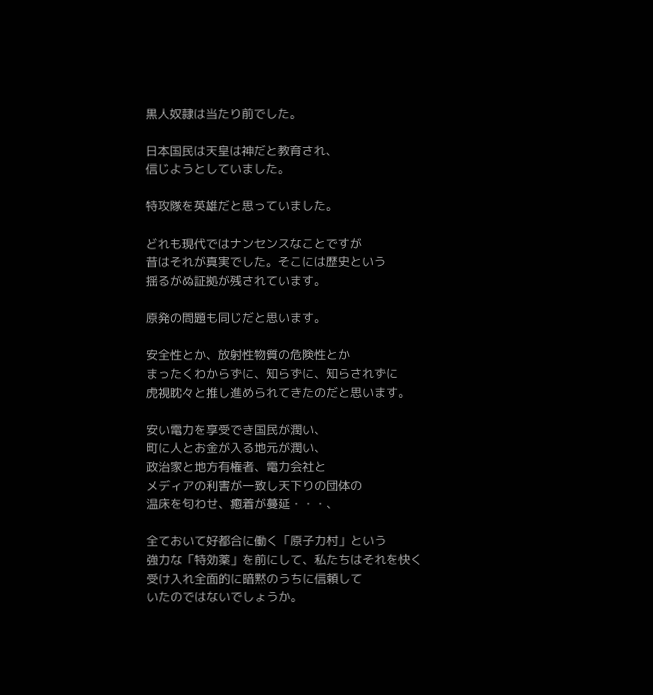黒人奴隷は当たり前でした。

日本国民は天皇は神だと教育され、
信じようとしていました。

特攻隊を英雄だと思っていました。

どれも現代ではナンセンスなことですが
昔はそれが真実でした。そこには歴史という
揺るがぬ証拠が残されています。

原発の問題も同じだと思います。

安全性とか、放射性物質の危険性とか
まったくわからずに、知らずに、知らされずに
虎視眈々と推し進められてきたのだと思います。

安い電力を享受でき国民が潤い、
町に人とお金が入る地元が潤い、
政治家と地方有権者、電力会社と
メディアの利害が一致し天下りの団体の
温床を匂わせ、癒着が蔓延・・・、

全ておいて好都合に働く「原子力村」という
強力な「特効薬」を前にして、私たちはそれを快く
受け入れ全面的に暗黙のうちに信頼して
いたのではないでしょうか。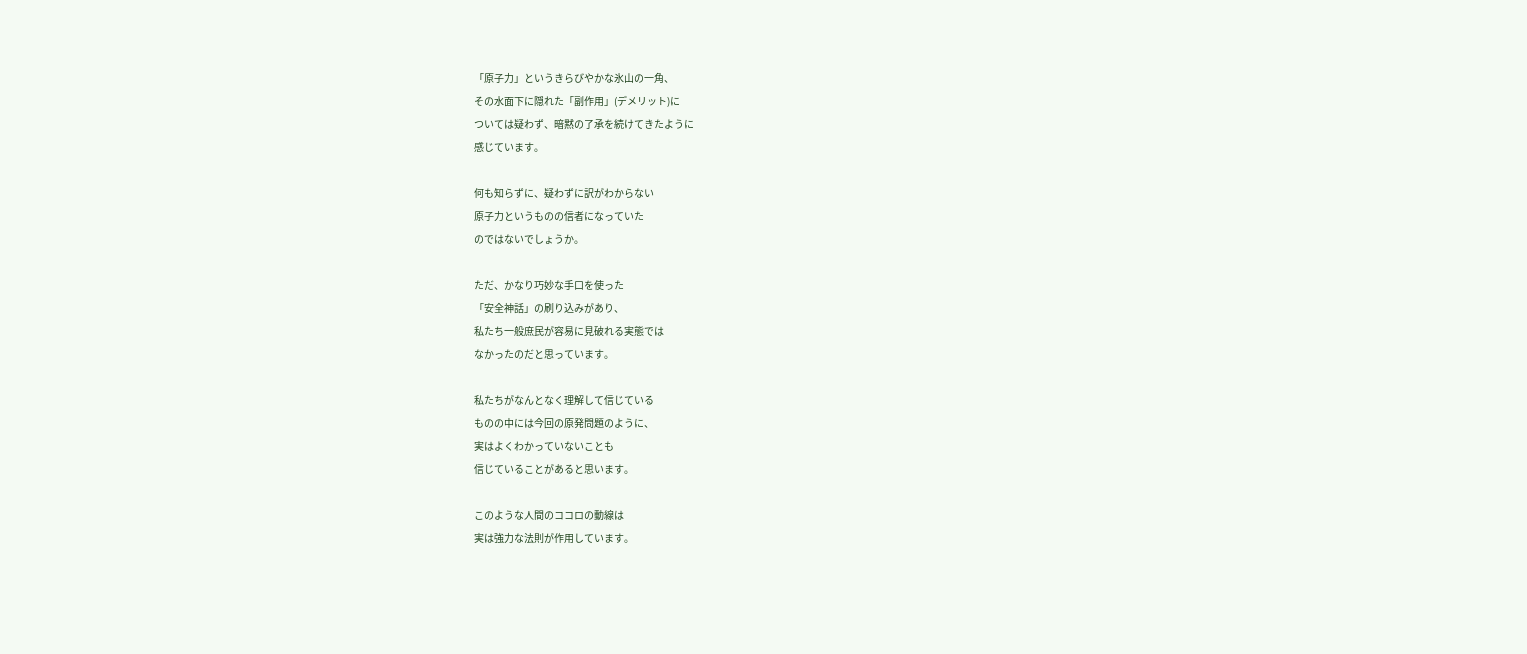「原子力」というきらびやかな氷山の一角、
その水面下に隠れた「副作用」(デメリット)に
ついては疑わず、暗黙の了承を続けてきたように
感じています。

何も知らずに、疑わずに訳がわからない
原子力というものの信者になっていた
のではないでしょうか。

ただ、かなり巧妙な手口を使った
「安全神話」の刷り込みがあり、
私たち一般庶民が容易に見破れる実態では
なかったのだと思っています。

私たちがなんとなく理解して信じている
ものの中には今回の原発問題のように、
実はよくわかっていないことも
信じていることがあると思います。

このような人間のココロの動線は
実は強力な法則が作用しています。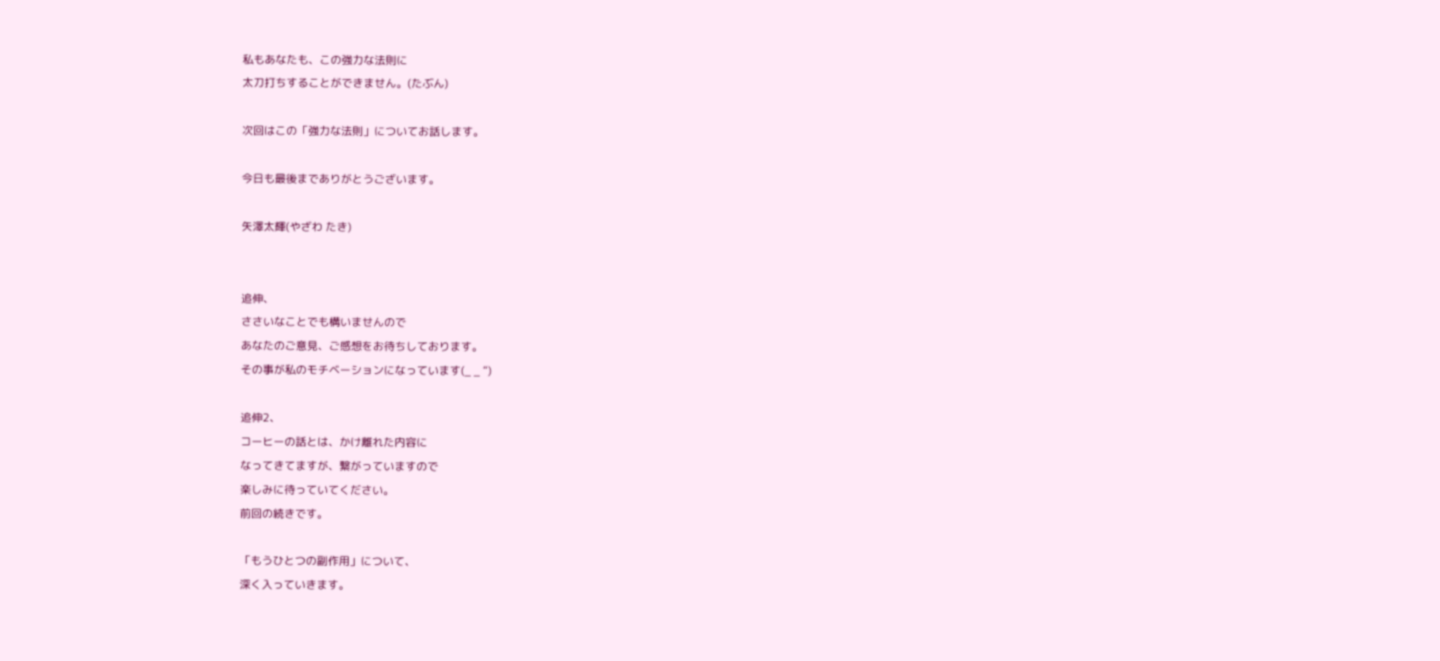私もあなたも、この強力な法則に
太刀打ちすることができません。(たぶん)

次回はこの「強力な法則」についてお話します。

今日も最後までありがとうございます。

矢澤太輝(やざわ たき)


追伸、
ささいなことでも構いませんので
あなたのご意見、ご感想をお待ちしております。
その事が私のモチベーションになっています(_ _ ”)

追伸2、
コーヒーの話とは、かけ離れた内容に
なってきてますが、繋がっていますので
楽しみに待っていてください。
前回の続きです。

「もうひとつの副作用」について、
深く入っていきます。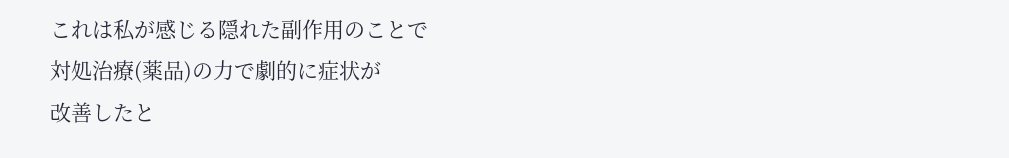これは私が感じる隠れた副作用のことで
対処治療(薬品)の力で劇的に症状が
改善したと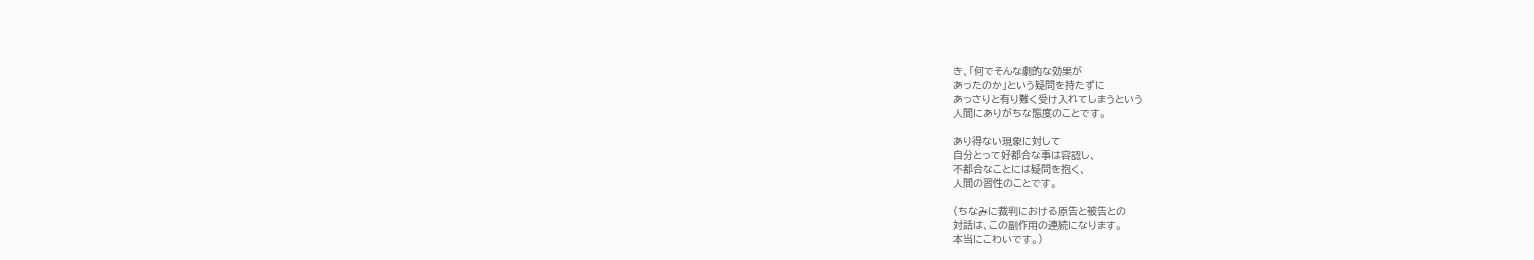き、「何でそんな劇的な効果が
あったのか」という疑問を持たずに
あっさりと有り難く受け入れてしまうという
人間にありがちな態度のことです。

あり得ない現象に対して
自分とって好都合な事は容認し、
不都合なことには疑問を抱く、
人間の習性のことです。

(ちなみに裁判における原告と被告との
対話は、この副作用の連続になります。
本当にこわいです。)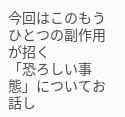今回はこのもうひとつの副作用が招く
「恐ろしい事態」についてお話し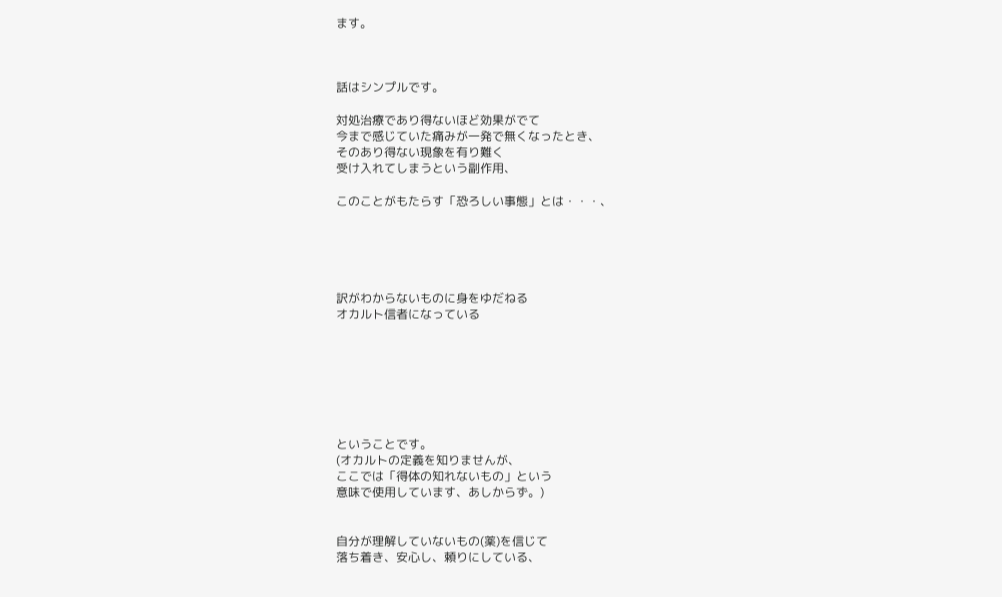ます。



話はシンプルです。

対処治療であり得ないほど効果がでて
今まで感じていた痛みが一発で無くなったとき、
そのあり得ない現象を有り難く
受け入れてしまうという副作用、

このことがもたらす「恐ろしい事態」とは・・・、





訳がわからないものに身をゆだねる
オカルト信者になっている







ということです。
(オカルトの定義を知りませんが、
ここでは「得体の知れないもの」という
意味で使用しています、あしからず。)


自分が理解していないもの(薬)を信じて
落ち着き、安心し、頼りにしている、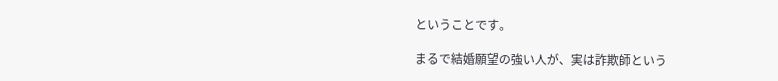ということです。

まるで結婚願望の強い人が、実は詐欺師という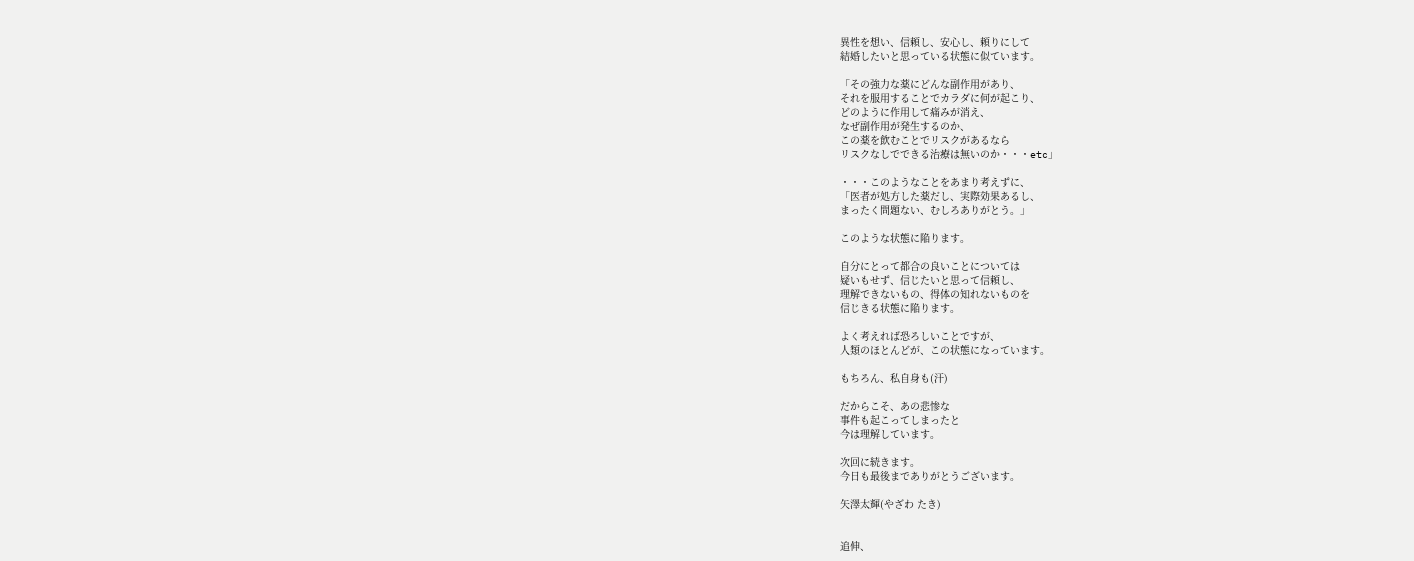異性を想い、信頼し、安心し、頼りにして
結婚したいと思っている状態に似ています。

「その強力な薬にどんな副作用があり、
それを服用することでカラダに何が起こり、
どのように作用して痛みが消え、
なぜ副作用が発生するのか、
この薬を飲むことでリスクがあるなら
リスクなしでできる治療は無いのか・・・etc」

・・・このようなことをあまり考えずに、
「医者が処方した薬だし、実際効果あるし、
まったく問題ない、むしろありがとう。」

このような状態に陥ります。

自分にとって都合の良いことについては
疑いもせず、信じたいと思って信頼し、
理解できないもの、得体の知れないものを
信じきる状態に陥ります。

よく考えれば恐ろしいことですが、
人類のほとんどが、この状態になっています。

もちろん、私自身も(汗)

だからこそ、あの悲惨な
事件も起こってしまったと
今は理解しています。

次回に続きます。
今日も最後までありがとうございます。

矢澤太輝(やざわ たき)


追伸、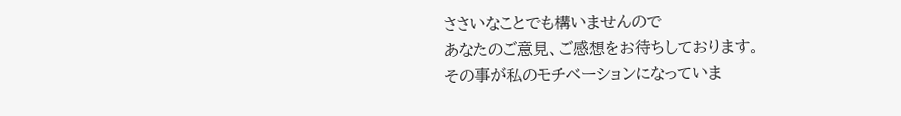ささいなことでも構いませんので
あなたのご意見、ご感想をお待ちしております。
その事が私のモチベーションになっていま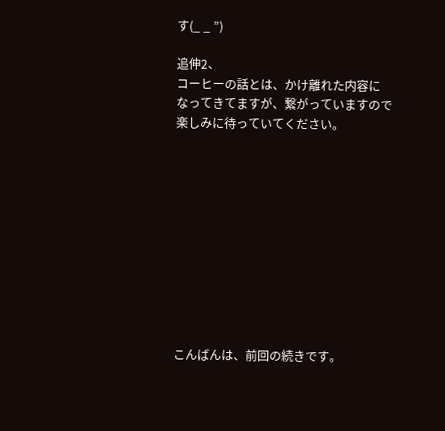す(_ _ ”)

追伸2、
コーヒーの話とは、かけ離れた内容に
なってきてますが、繋がっていますので
楽しみに待っていてください。











こんばんは、前回の続きです。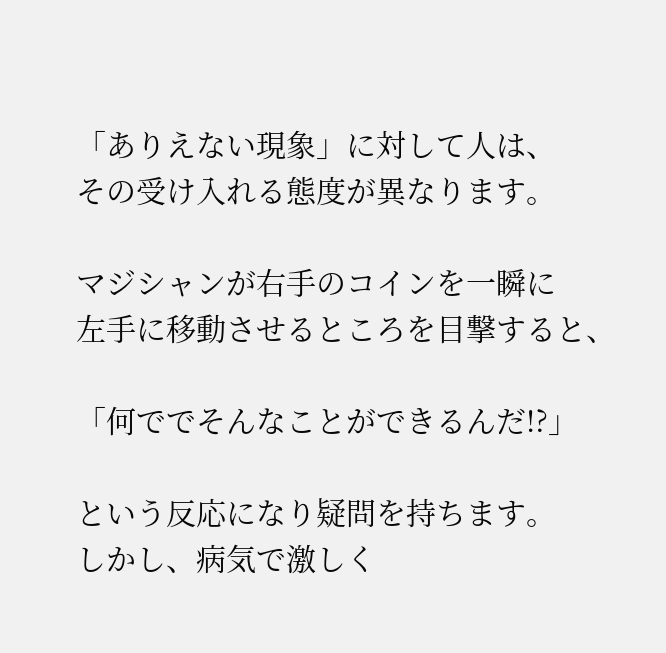「ありえない現象」に対して人は、
その受け入れる態度が異なります。

マジシャンが右手のコインを一瞬に
左手に移動させるところを目撃すると、

「何ででそんなことができるんだ!?」

という反応になり疑問を持ちます。
しかし、病気で激しく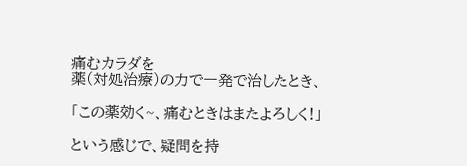痛むカラダを
薬(対処治療)の力で一発で治したとき、

「この薬効く~、痛むときはまたよろしく!」

という感じで、疑問を持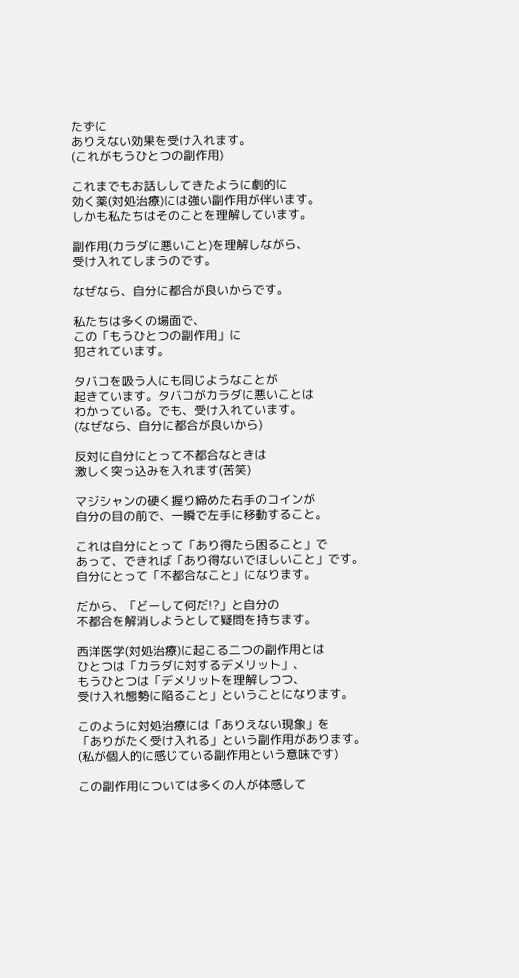たずに
ありえない効果を受け入れます。
(これがもうひとつの副作用)

これまでもお話ししてきたように劇的に
効く薬(対処治療)には強い副作用が伴います。
しかも私たちはそのことを理解しています。

副作用(カラダに悪いこと)を理解しながら、
受け入れてしまうのです。

なぜなら、自分に都合が良いからです。

私たちは多くの場面で、
この「もうひとつの副作用」に
犯されています。

タバコを吸う人にも同じようなことが
起きています。タバコがカラダに悪いことは
わかっている。でも、受け入れています。
(なぜなら、自分に都合が良いから)

反対に自分にとって不都合なときは
激しく突っ込みを入れます(苦笑)

マジシャンの硬く握り締めた右手のコインが
自分の目の前で、一瞬で左手に移動すること。

これは自分にとって「あり得たら困ること」で
あって、できれば「あり得ないでほしいこと」です。
自分にとって「不都合なこと」になります。

だから、「どーして何だ!?」と自分の
不都合を解消しようとして疑問を持ちます。

西洋医学(対処治療)に起こる二つの副作用とは
ひとつは「カラダに対するデメリット」、
もうひとつは「デメリットを理解しつつ、
受け入れ態勢に陥ること」ということになります。

このように対処治療には「ありえない現象」を
「ありがたく受け入れる」という副作用があります。
(私が個人的に感じている副作用という意味です)

この副作用については多くの人が体感して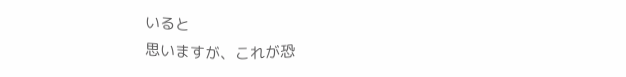いると
思いますが、これが恐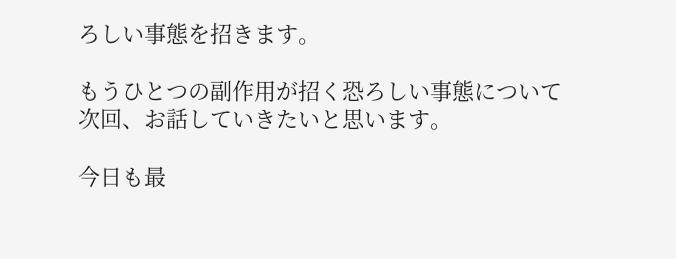ろしい事態を招きます。

もうひとつの副作用が招く恐ろしい事態について
次回、お話していきたいと思います。

今日も最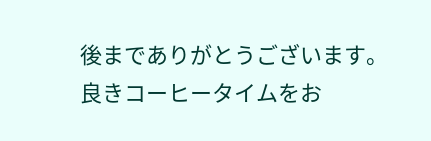後までありがとうございます。
良きコーヒータイムをお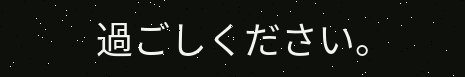過ごしください。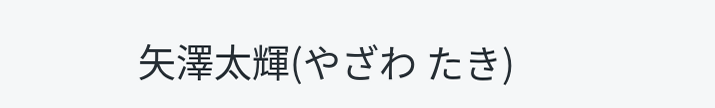矢澤太輝(やざわ たき)